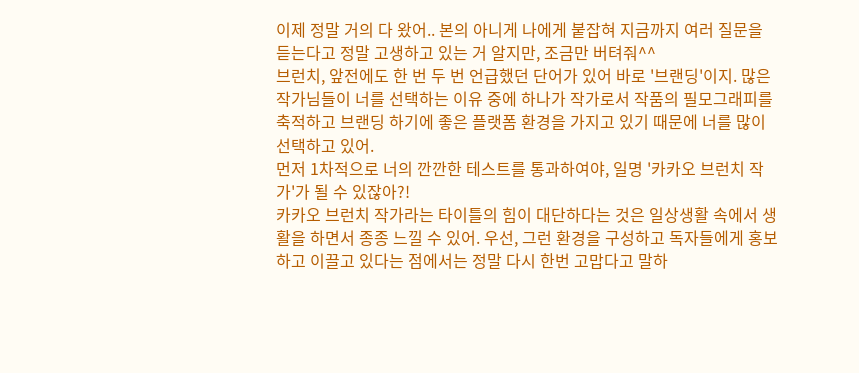이제 정말 거의 다 왔어.. 본의 아니게 나에게 붙잡혀 지금까지 여러 질문을 듣는다고 정말 고생하고 있는 거 알지만, 조금만 버텨줘^^
브런치, 앞전에도 한 번 두 번 언급했던 단어가 있어 바로 '브랜딩'이지. 많은 작가님들이 너를 선택하는 이유 중에 하나가 작가로서 작품의 필모그래피를 축적하고 브랜딩 하기에 좋은 플랫폼 환경을 가지고 있기 때문에 너를 많이 선택하고 있어.
먼저 1차적으로 너의 깐깐한 테스트를 통과하여야, 일명 '카카오 브런치 작가'가 될 수 있잖아?!
카카오 브런치 작가라는 타이틀의 힘이 대단하다는 것은 일상생활 속에서 생활을 하면서 종종 느낄 수 있어. 우선, 그런 환경을 구성하고 독자들에게 홍보하고 이끌고 있다는 점에서는 정말 다시 한번 고맙다고 말하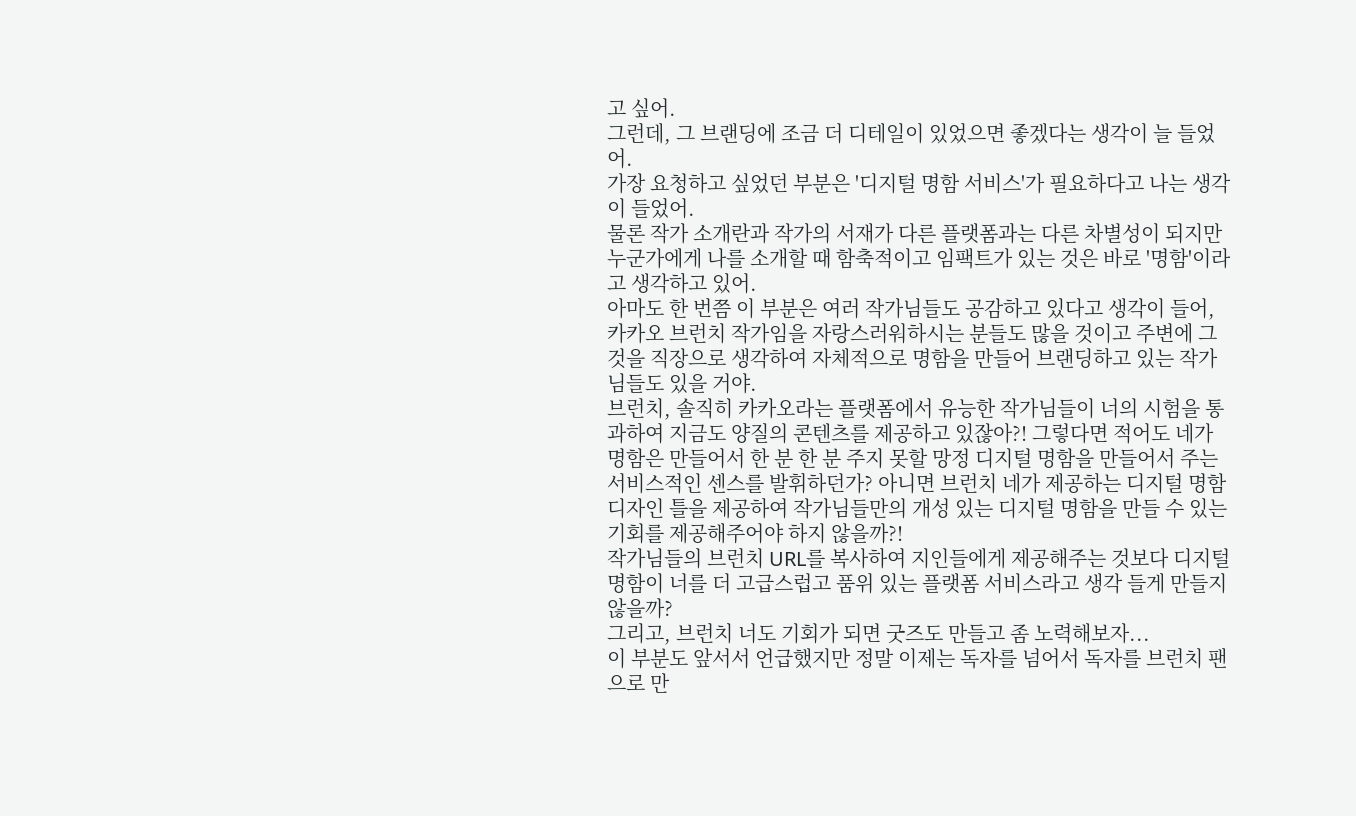고 싶어.
그런데, 그 브랜딩에 조금 더 디테일이 있었으면 좋겠다는 생각이 늘 들었어.
가장 요청하고 싶었던 부분은 '디지털 명함 서비스'가 필요하다고 나는 생각이 들었어.
물론 작가 소개란과 작가의 서재가 다른 플랫폼과는 다른 차별성이 되지만 누군가에게 나를 소개할 때 함축적이고 임팩트가 있는 것은 바로 '명함'이라고 생각하고 있어.
아마도 한 번쯤 이 부분은 여러 작가님들도 공감하고 있다고 생각이 들어, 카카오 브런치 작가임을 자랑스러워하시는 분들도 많을 것이고 주변에 그것을 직장으로 생각하여 자체적으로 명함을 만들어 브랜딩하고 있는 작가님들도 있을 거야.
브런치, 솔직히 카카오라는 플랫폼에서 유능한 작가님들이 너의 시험을 통과하여 지금도 양질의 콘텐츠를 제공하고 있잖아?! 그렇다면 적어도 네가 명함은 만들어서 한 분 한 분 주지 못할 망정 디지털 명함을 만들어서 주는 서비스적인 센스를 발휘하던가? 아니면 브런치 네가 제공하는 디지털 명함 디자인 틀을 제공하여 작가님들만의 개성 있는 디지털 명함을 만들 수 있는 기회를 제공해주어야 하지 않을까?!
작가님들의 브런치 URL를 복사하여 지인들에게 제공해주는 것보다 디지털 명함이 너를 더 고급스럽고 품위 있는 플랫폼 서비스라고 생각 들게 만들지 않을까?
그리고, 브런치 너도 기회가 되면 굿즈도 만들고 좀 노력해보자...
이 부분도 앞서서 언급했지만 정말 이제는 독자를 넘어서 독자를 브런치 팬으로 만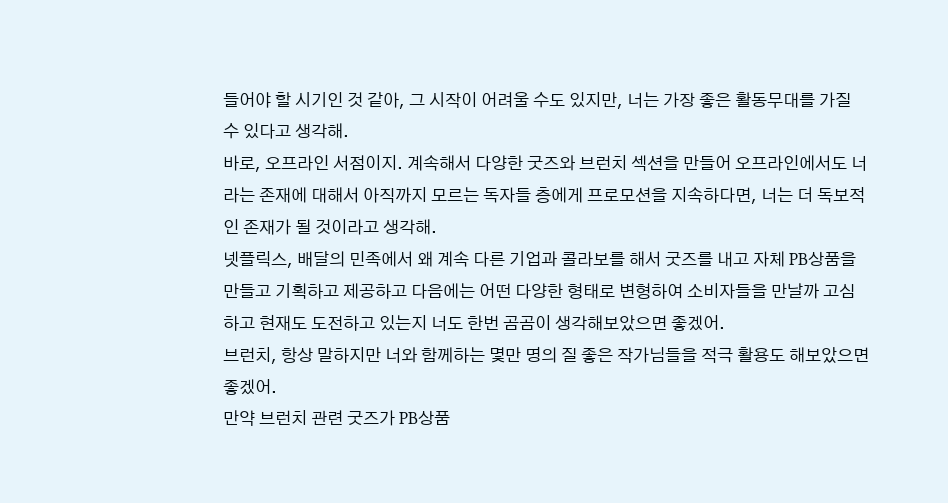들어야 할 시기인 것 같아, 그 시작이 어려울 수도 있지만, 너는 가장 좋은 활동무대를 가질 수 있다고 생각해.
바로, 오프라인 서점이지. 계속해서 다양한 굿즈와 브런치 섹션을 만들어 오프라인에서도 너라는 존재에 대해서 아직까지 모르는 독자들 층에게 프로모션을 지속하다면, 너는 더 독보적인 존재가 될 것이라고 생각해.
넷플릭스, 배달의 민족에서 왜 계속 다른 기업과 콜라보를 해서 굿즈를 내고 자체 PB상품을 만들고 기획하고 제공하고 다음에는 어떤 다양한 형태로 변형하여 소비자들을 만날까 고심하고 현재도 도전하고 있는지 너도 한번 곰곰이 생각해보았으면 좋겠어.
브런치, 항상 말하지만 너와 함께하는 몇만 명의 질 좋은 작가님들을 적극 활용도 해보았으면 좋겠어.
만약 브런치 관련 굿즈가 PB상품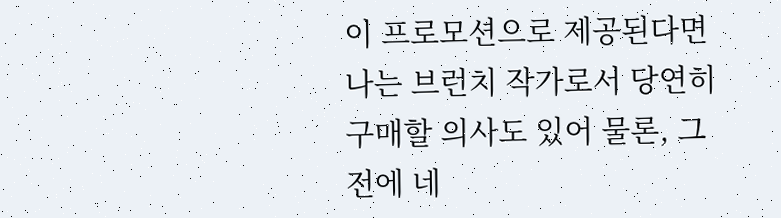이 프로모션으로 제공된다면 나는 브런치 작가로서 당연히 구매할 의사도 있어 물론, 그전에 네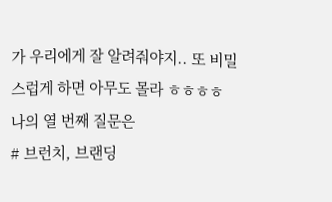가 우리에게 잘 알려줘야지.. 또 비밀스럽게 하면 아무도 몰라 ㅎㅎㅎㅎ
나의 열 번째 질문은
# 브런치, 브랜딩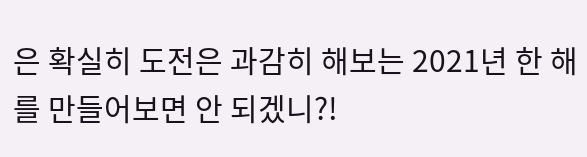은 확실히 도전은 과감히 해보는 2021년 한 해를 만들어보면 안 되겠니?!